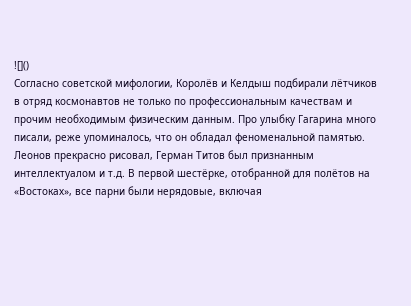![]()
Согласно советской мифологии, Королёв и Келдыш подбирали лётчиков в отряд космонавтов не только по профессиональным качествам и прочим необходимым физическим данным. Про улыбку Гагарина много писали, реже упоминалось, что он обладал феноменальной памятью. Леонов прекрасно рисовал, Герман Титов был признанным интеллектуалом и т.д. В первой шестёрке, отобранной для полётов на «Востоках», все парни были нерядовые, включая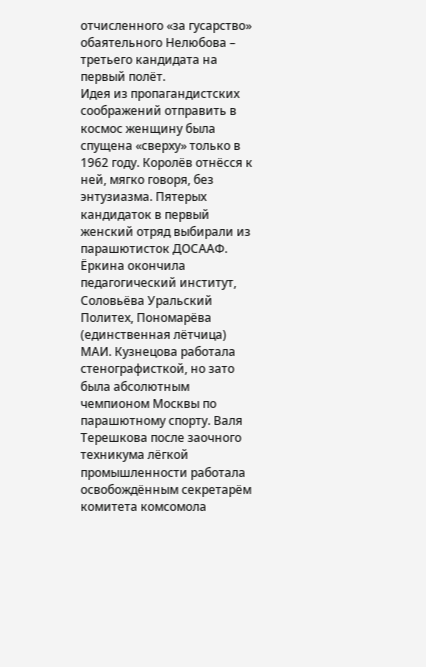отчисленного «за гусарство» обаятельного Нелюбова – третьего кандидата на первый полёт.
Идея из пропагандистских соображений отправить в космос женщину была спущена «сверху» только в 1962 году. Королёв отнёсся к ней, мягко говоря, без энтузиазма. Пятерых кандидаток в первый женский отряд выбирали из парашютисток ДОСААФ. Ёркина окончила педагогический институт, Соловьёва Уральский Политех, Пономарёва (единственная лётчица) МАИ. Кузнецова работала стенографисткой, но зато была абсолютным чемпионом Москвы по парашютному спорту. Валя Терешкова после заочного техникума лёгкой промышленности работала освобождённым секретарём комитета комсомола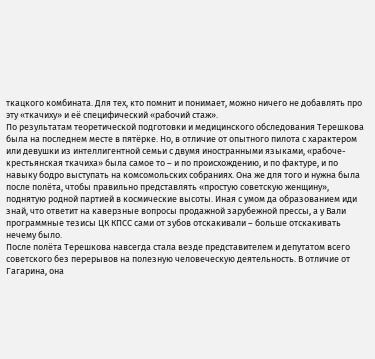ткацкого комбината. Для тех, кто помнит и понимает, можно ничего не добавлять про эту «ткачиху» и её специфический «рабочий стаж».
По результатам теоретической подготовки и медицинского обследования Терешкова была на последнем месте в пятёрке. Но, в отличие от опытного пилота с характером или девушки из интеллигентной семьи с двумя иностранными языками, «рабоче-крестьянская ткачиха» была самое то – и по происхождению, и по фактуре, и по навыку бодро выступать на комсомольских собраниях. Она же для того и нужна была после полёта, чтобы правильно представлять «простую советскую женщину», поднятую родной партией в космические высоты. Иная с умом да образованием иди знай, что ответит на каверзные вопросы продажной зарубежной прессы, а у Вали программные тезисы ЦК КПСС сами от зубов отскакивали – больше отскакивать нечему было.
После полёта Терешкова навсегда стала везде представителем и депутатом всего советского без перерывов на полезную человеческую деятельность. В отличие от Гагарина, она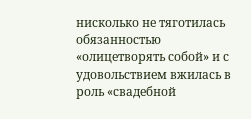нисколько не тяготилась обязанностью «олицетворять собой» и с удовольствием вжилась в роль «свадебной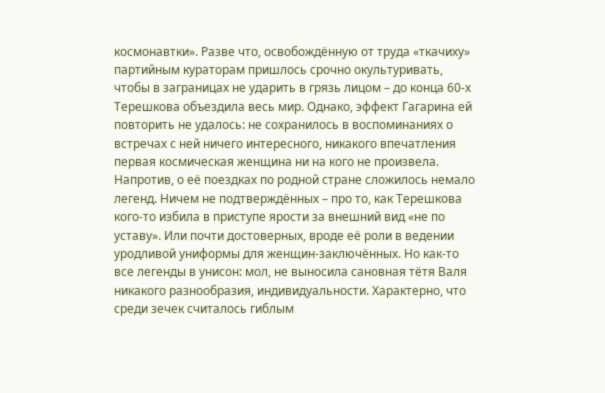космонавтки». Разве что, освобождённую от труда «ткачиху» партийным кураторам пришлось срочно окультуривать, чтобы в заграницах не ударить в грязь лицом – до конца 60-х Терешкова объездила весь мир. Однако, эффект Гагарина ей повторить не удалось: не сохранилось в воспоминаниях о встречах с ней ничего интересного, никакого впечатления первая космическая женщина ни на кого не произвела.
Напротив, о её поездках по родной стране сложилось немало легенд. Ничем не подтверждённых – про то, как Терешкова кого-то избила в приступе ярости за внешний вид «не по уставу». Или почти достоверных, вроде её роли в ведении уродливой униформы для женщин-заключённых. Но как-то все легенды в унисон: мол, не выносила сановная тётя Валя никакого разнообразия, индивидуальности. Характерно, что среди зечек считалось гиблым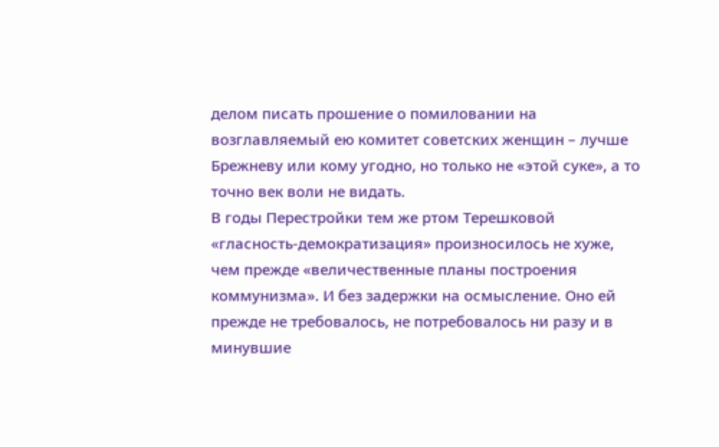делом писать прошение о помиловании на возглавляемый ею комитет советских женщин – лучше Брежневу или кому угодно, но только не «этой суке», а то точно век воли не видать.
В годы Перестройки тем же ртом Терешковой «гласность-демократизация» произносилось не хуже, чем прежде «величественные планы построения коммунизма». И без задержки на осмысление. Оно ей прежде не требовалось, не потребовалось ни разу и в минувшие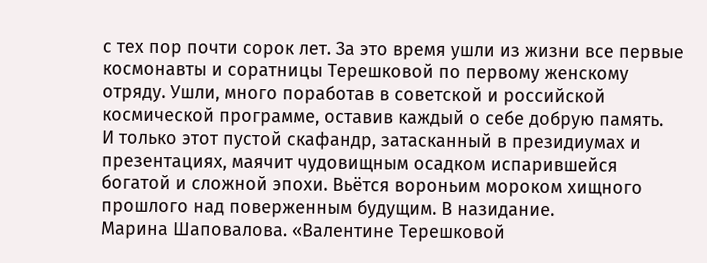с тех пор почти сорок лет. За это время ушли из жизни все первые космонавты и соратницы Терешковой по первому женскому отряду. Ушли, много поработав в советской и российской космической программе, оставив каждый о себе добрую память.
И только этот пустой скафандр, затасканный в президиумах и презентациях, маячит чудовищным осадком испарившейся богатой и сложной эпохи. Вьётся вороньим мороком хищного прошлого над поверженным будущим. В назидание.
Марина Шаповалова. «Валентине Терешковой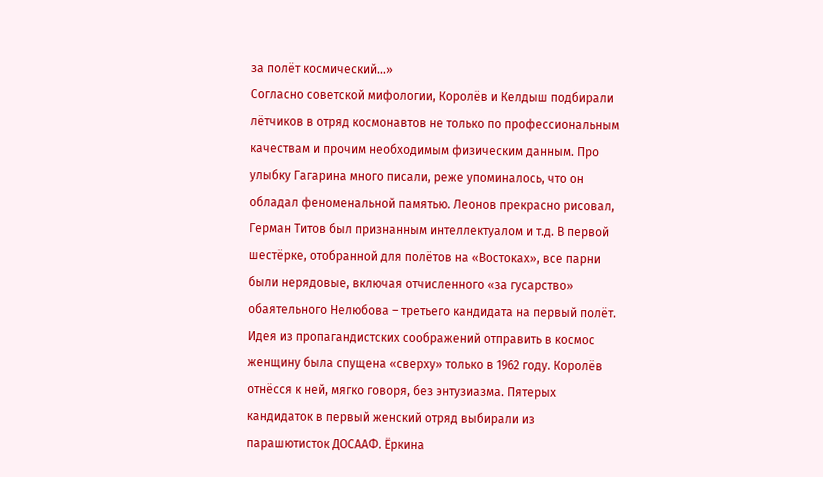за полёт космический…»
Согласно советской мифологии, Королёв и Келдыш подбирали лётчиков в отряд космонавтов не только по профессиональным качествам и прочим необходимым физическим данным. Про улыбку Гагарина много писали, реже упоминалось, что он обладал феноменальной памятью. Леонов прекрасно рисовал, Герман Титов был признанным интеллектуалом и т.д. В первой шестёрке, отобранной для полётов на «Востоках», все парни были нерядовые, включая отчисленного «за гусарство» обаятельного Нелюбова – третьего кандидата на первый полёт.
Идея из пропагандистских соображений отправить в космос женщину была спущена «сверху» только в 1962 году. Королёв отнёсся к ней, мягко говоря, без энтузиазма. Пятерых кандидаток в первый женский отряд выбирали из парашютисток ДОСААФ. Ёркина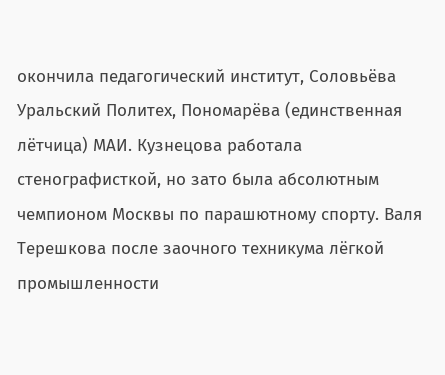окончила педагогический институт, Соловьёва Уральский Политех, Пономарёва (единственная лётчица) МАИ. Кузнецова работала стенографисткой, но зато была абсолютным чемпионом Москвы по парашютному спорту. Валя Терешкова после заочного техникума лёгкой промышленности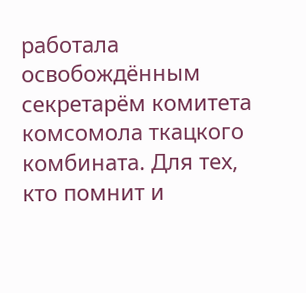работала освобождённым секретарём комитета комсомола ткацкого комбината. Для тех, кто помнит и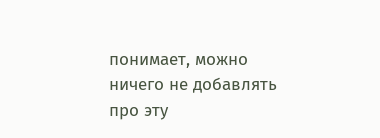понимает, можно ничего не добавлять про эту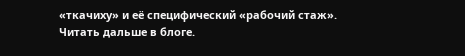«ткачиху» и её специфический «рабочий стаж».
Читать дальше в блоге.